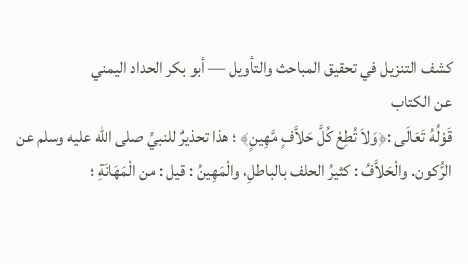كشف التنزيل في تحقيق المباحث والتأويل — أبو بكر الحداد اليمني
عن الكتاب
قَوْلُهُ تَعَالَى :﴿وَلاَ تُطِعْ كُلَّ حَلاَّفٍ مَّهِينٍ﴾ ؛ هذا تحذيرٌ للنبيِّ صلى الله عليه وسلم عن الرُّكون. والْحَلاَّفُ : كثيرُ الحلف بالباطلِ، والْمَهِينُ : قيل : من الْمَهَانَةِ ؛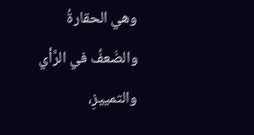وهي الحقارةُ والضَعفُ في الرَّأي والتمييزِ،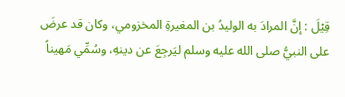قِيْلَ : إنَّ المرادَ به الوليدُ بن المغيرةِ المخزومي، وكان قد عرضَ على النبيُّ صلى الله عليه وسلم ليَرجِعَ عن دينهِ، وسُمِّي مَهيناً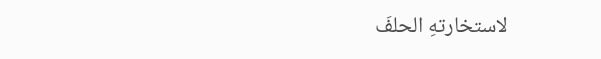لاستخارتهِ الحلفَ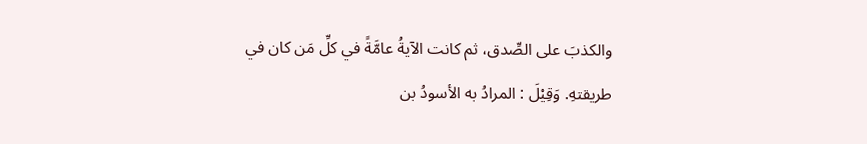والكذبَ على الصِّدق، ثم كانت الآيةُ عامَّةً في كلِّ مَن كان في طريقتهِ. وَقِيْلَ : المرادُ به الأسودُ بن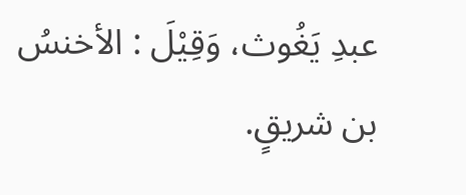عبدِ يَغُوث، وَقِيْلَ : الأخنسُ بن شريقٍ.